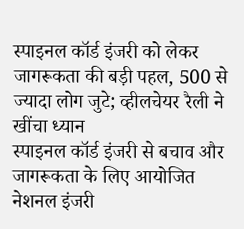स्पाइनल कॉर्ड इंजरी को लेकर जागरूकता की बड़ी पहल, 500 से ज्यादा लोग जुटे; व्हीलचेयर रैली ने खींचा ध्यान
स्पाइनल कॉर्ड इंजरी से बचाव और जागरूकता के लिए आयोजित नेशनल इंजरी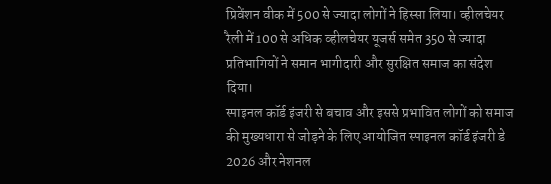प्रिवेंशन वीक में 500 से ज्यादा लोगों ने हिस्सा लिया। व्हीलचेयर रैली में 100 से अधिक व्हीलचेयर यूजर्स समेत 350 से ज्यादा प्रतिभागियों ने समान भागीदारी और सुरक्षित समाज का संदेश दिया।
स्पाइनल कॉर्ड इंजरी से बचाव और इससे प्रभावित लोगों को समाज की मुख्यधारा से जोड़ने के लिए आयोजित स्पाइनल कॉर्ड इंजरी डे 2026 और नेशनल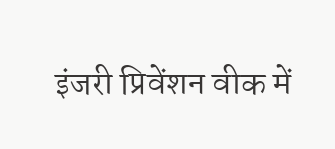इंजरी प्रिवेंशन वीक में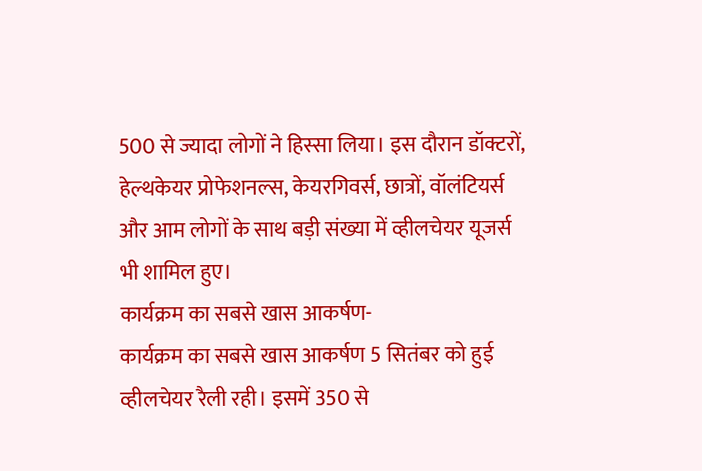500 से ज्यादा लोगों ने हिस्सा लिया। इस दौरान डॉक्टरों, हेल्थकेयर प्रोफेशनल्स, केयरगिवर्स, छात्रों, वॉलंटियर्स और आम लोगों के साथ बड़ी संख्या में व्हीलचेयर यूजर्स भी शामिल हुए।
कार्यक्रम का सबसे खास आकर्षण-
कार्यक्रम का सबसे खास आकर्षण 5 सितंबर को हुई व्हीलचेयर रैली रही। इसमें 350 से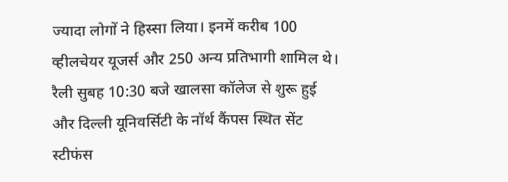ज्यादा लोगों ने हिस्सा लिया। इनमें करीब 100 व्हीलचेयर यूजर्स और 250 अन्य प्रतिभागी शामिल थे। रैली सुबह 10:30 बजे खालसा कॉलेज से शुरू हुई और दिल्ली यूनिवर्सिटी के नॉर्थ कैंपस स्थित सेंट स्टीफंस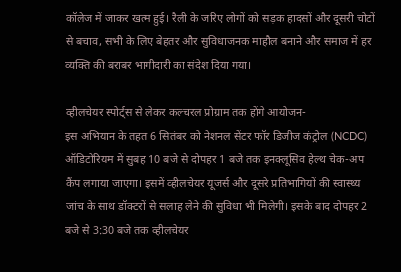कॉलेज में जाकर खत्म हुई। रैली के जरिए लोगों को सड़क हादसों और दूसरी चोटों से बचाव, सभी के लिए बेहतर और सुविधाजनक माहौल बनाने और समाज में हर व्यक्ति की बराबर भागीदारी का संदेश दिया गया।

व्हीलचेयर स्पोर्ट्स से लेकर कल्चरल प्रोग्राम तक होंगे आयोजन-
इस अभियान के तहत 6 सितंबर को नेशनल सेंटर फॉर डिजीज कंट्रोल (NCDC) ऑडिटोरियम में सुबह 10 बजे से दोपहर 1 बजे तक इनक्लूसिव हेल्थ चेक-अप कैंप लगाया जाएगा। इसमें व्हीलचेयर यूजर्स और दूसरे प्रतिभागियों की स्वास्थ्य जांच के साथ डॉक्टरों से सलाह लेने की सुविधा भी मिलेगी। इसके बाद दोपहर 2 बजे से 3:30 बजे तक व्हीलचेयर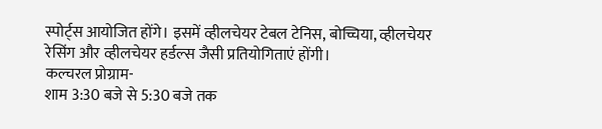स्पोर्ट्स आयोजित होंगे। इसमें व्हीलचेयर टेबल टेनिस, बोच्चिया, व्हीलचेयर रेसिंग और व्हीलचेयर हर्डल्स जैसी प्रतियोगिताएं होंगी।
कल्चरल प्रोग्राम-
शाम 3:30 बजे से 5:30 बजे तक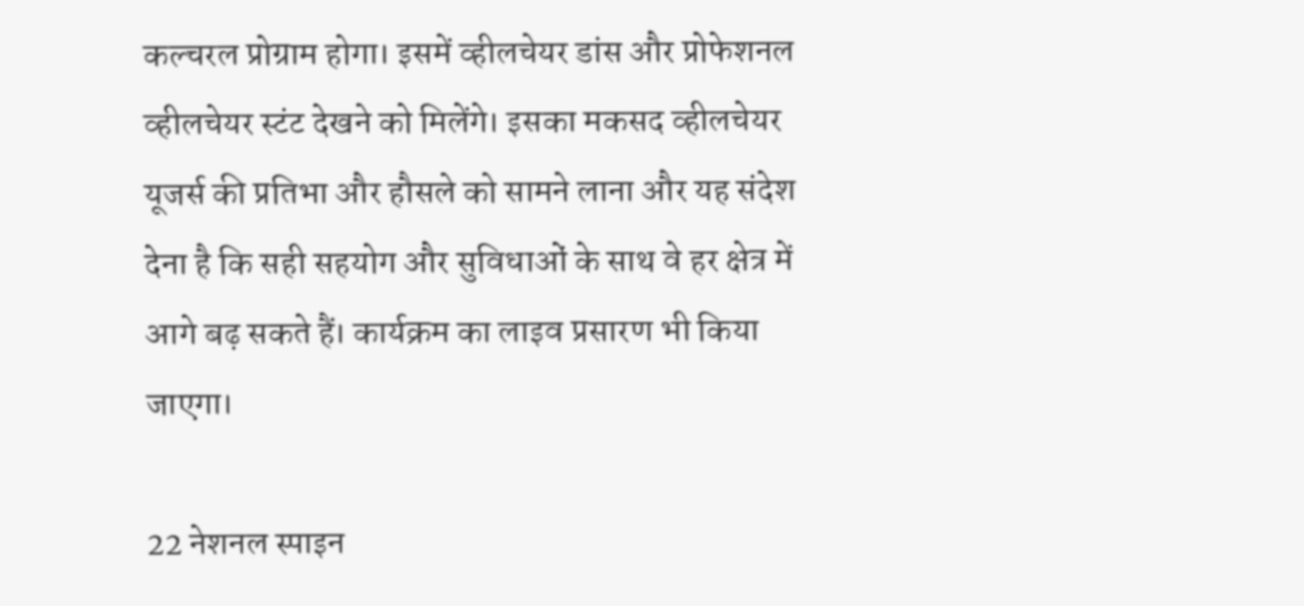कल्चरल प्रोग्राम होगा। इसमें व्हीलचेयर डांस और प्रोफेशनल व्हीलचेयर स्टंट देखने को मिलेंगे। इसका मकसद व्हीलचेयर यूजर्स की प्रतिभा और हौसले को सामने लाना और यह संदेश देना है कि सही सहयोग और सुविधाओं के साथ वे हर क्षेत्र में आगे बढ़ सकते हैं। कार्यक्रम का लाइव प्रसारण भी किया जाएगा।

22 नेशनल स्पाइन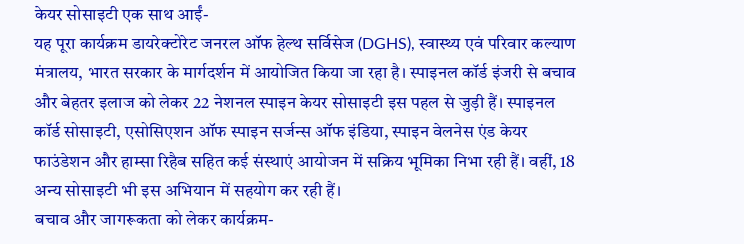केयर सोसाइटी एक साथ आईं-
यह पूरा कार्यक्रम डायरेक्टोरेट जनरल ऑफ हेल्थ सर्विसेज (DGHS), स्वास्थ्य एवं परिवार कल्याण मंत्रालय, भारत सरकार के मार्गदर्शन में आयोजित किया जा रहा है। स्पाइनल कॉर्ड इंजरी से बचाव और बेहतर इलाज को लेकर 22 नेशनल स्पाइन केयर सोसाइटी इस पहल से जुड़ी हैं। स्पाइनल कॉर्ड सोसाइटी, एसोसिएशन ऑफ स्पाइन सर्जन्स ऑफ इंडिया, स्पाइन वेलनेस एंड केयर फाउंडेशन और हाम्सा रिहैब सहित कई संस्थाएं आयोजन में सक्रिय भूमिका निभा रही हैं। वहीं, 18 अन्य सोसाइटी भी इस अभियान में सहयोग कर रही हैं।
बचाव और जागरूकता को लेकर कार्यक्रम-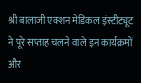श्री बालाजी एक्शन मेडिकल इंस्टीट्यूट ने पूरे सप्ताह चलने वाले इन कार्यक्रमों और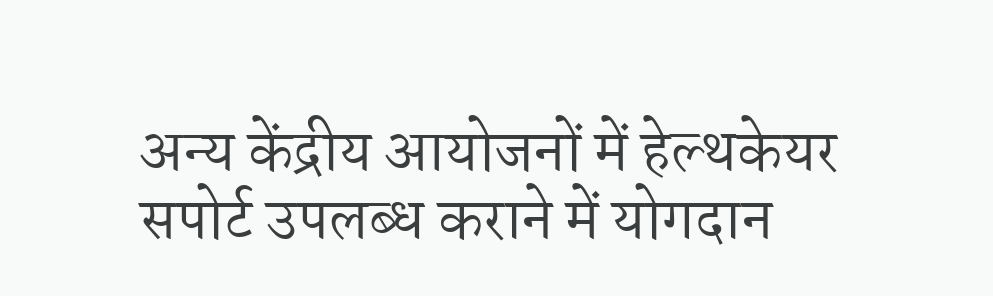अन्य केंद्रीय आयोजनों में हेल्थकेयर सपोर्ट उपलब्ध कराने में योगदान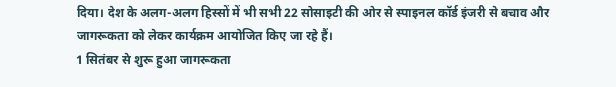दिया। देश के अलग-अलग हिस्सों में भी सभी 22 सोसाइटी की ओर से स्पाइनल कॉर्ड इंजरी से बचाव और जागरूकता को लेकर कार्यक्रम आयोजित किए जा रहे हैं।
1 सितंबर से शुरू हुआ जागरूकता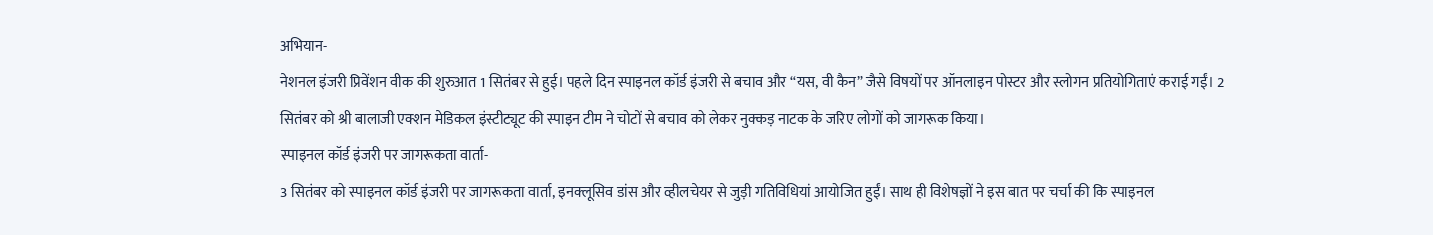अभियान-
नेशनल इंजरी प्रिवेंशन वीक की शुरुआत 1 सितंबर से हुई। पहले दिन स्पाइनल कॉर्ड इंजरी से बचाव और “यस, वी कैन” जैसे विषयों पर ऑनलाइन पोस्टर और स्लोगन प्रतियोगिताएं कराई गईं। 2 सितंबर को श्री बालाजी एक्शन मेडिकल इंस्टीट्यूट की स्पाइन टीम ने चोटों से बचाव को लेकर नुक्कड़ नाटक के जरिए लोगों को जागरूक किया।
स्पाइनल कॉर्ड इंजरी पर जागरूकता वार्ता-
3 सितंबर को स्पाइनल कॉर्ड इंजरी पर जागरूकता वार्ता, इनक्लूसिव डांस और व्हीलचेयर से जुड़ी गतिविधियां आयोजित हुईं। साथ ही विशेषज्ञों ने इस बात पर चर्चा की कि स्पाइनल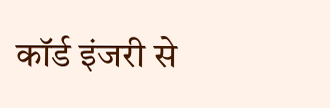कॉर्ड इंजरी से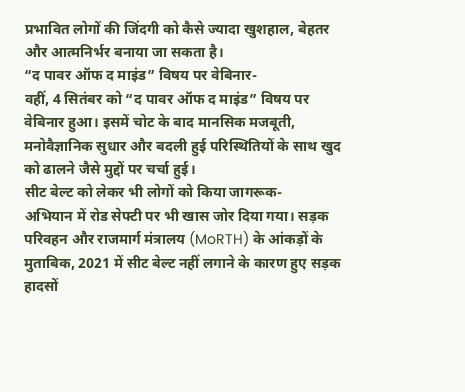प्रभावित लोगों की जिंदगी को कैसे ज्यादा खुशहाल, बेहतर और आत्मनिर्भर बनाया जा सकता है।
“द पावर ऑफ द माइंड” विषय पर वेबिनार-
वहीं, 4 सितंबर को “द पावर ऑफ द माइंड” विषय पर वेबिनार हुआ। इसमें चोट के बाद मानसिक मजबूती, मनोवैज्ञानिक सुधार और बदली हुई परिस्थितियों के साथ खुद को ढालने जैसे मुद्दों पर चर्चा हुई।
सीट बेल्ट को लेकर भी लोगों को किया जागरूक-
अभियान में रोड सेफ्टी पर भी खास जोर दिया गया। सड़क परिवहन और राजमार्ग मंत्रालय (MoRTH) के आंकड़ों के मुताबिक, 2021 में सीट बेल्ट नहीं लगाने के कारण हुए सड़क हादसों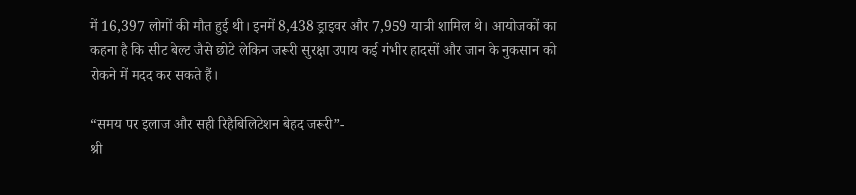में 16,397 लोगों की मौत हुई थी। इनमें 8,438 ड्राइवर और 7,959 यात्री शामिल थे। आयोजकों का कहना है कि सीट बेल्ट जैसे छोटे लेकिन जरूरी सुरक्षा उपाय कई गंभीर हादसों और जान के नुकसान को रोकने में मदद कर सकते हैं।

“समय पर इलाज और सही रिहैबिलिटेशन बेहद जरूरी”-
श्री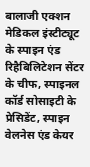बालाजी एक्शन मेडिकल इंस्टीट्यूट के स्पाइन एंड रिहैबिलिटेशन सेंटर के चीफ, स्पाइनल कॉर्ड सोसाइटी के प्रेसिडेंट, स्पाइन वेलनेस एंड केयर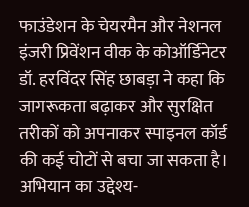फाउंडेशन के चेयरमैन और नेशनल इंजरी प्रिवेंशन वीक के कोऑर्डिनेटर डॉ. हरविंदर सिंह छाबड़ा ने कहा कि जागरूकता बढ़ाकर और सुरक्षित तरीकों को अपनाकर स्पाइनल कॉर्ड की कई चोटों से बचा जा सकता है।
अभियान का उद्देश्य-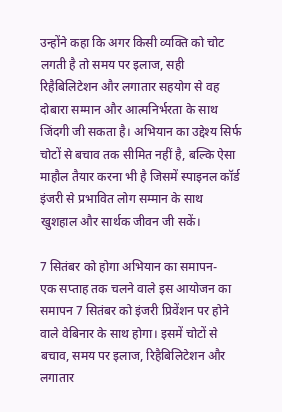उन्होंने कहा कि अगर किसी व्यक्ति को चोट लगती है तो समय पर इलाज, सही रिहैबिलिटेशन और लगातार सहयोग से वह दोबारा सम्मान और आत्मनिर्भरता के साथ जिंदगी जी सकता है। अभियान का उद्देश्य सिर्फ चोटों से बचाव तक सीमित नहीं है, बल्कि ऐसा माहौल तैयार करना भी है जिसमें स्पाइनल कॉर्ड इंजरी से प्रभावित लोग सम्मान के साथ खुशहाल और सार्थक जीवन जी सकें।

7 सितंबर को होगा अभियान का समापन-
एक सप्ताह तक चलने वाले इस आयोजन का समापन 7 सितंबर को इंजरी प्रिवेंशन पर होने वाले वेबिनार के साथ होगा। इसमें चोटों से बचाव, समय पर इलाज, रिहैबिलिटेशन और लगातार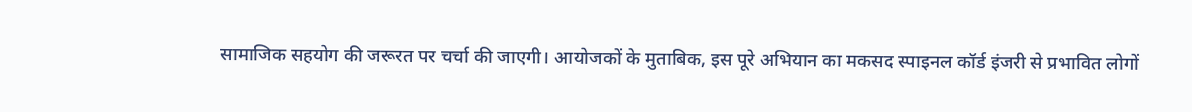सामाजिक सहयोग की जरूरत पर चर्चा की जाएगी। आयोजकों के मुताबिक, इस पूरे अभियान का मकसद स्पाइनल कॉर्ड इंजरी से प्रभावित लोगों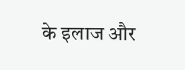के इलाज और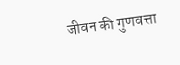जीवन की गुणवत्ता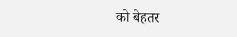को बेहतर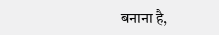बनाना है,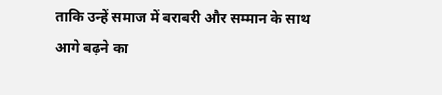ताकि उन्हें समाज में बराबरी और सम्मान के साथ आगे बढ़ने का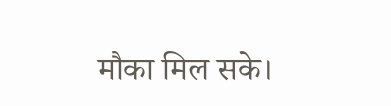मौका मिल सके।